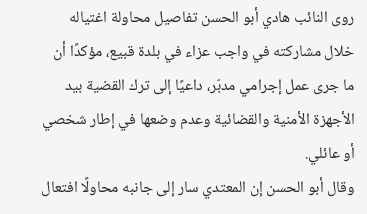روى النائب هادي أبو الحسن تفاصيل محاولة اغتياله خلال مشاركته في واجب عزاء في بلدة قبيع، مؤكدًا أن ما جرى عمل إجرامي مدبّر، داعيًا إلى ترك القضية بيد الأجهزة الأمنية والقضائية وعدم وضعها في إطار شخصي أو عائلي.
وقال أبو الحسن إن المعتدي سار إلى جانبه محاولًا افتعال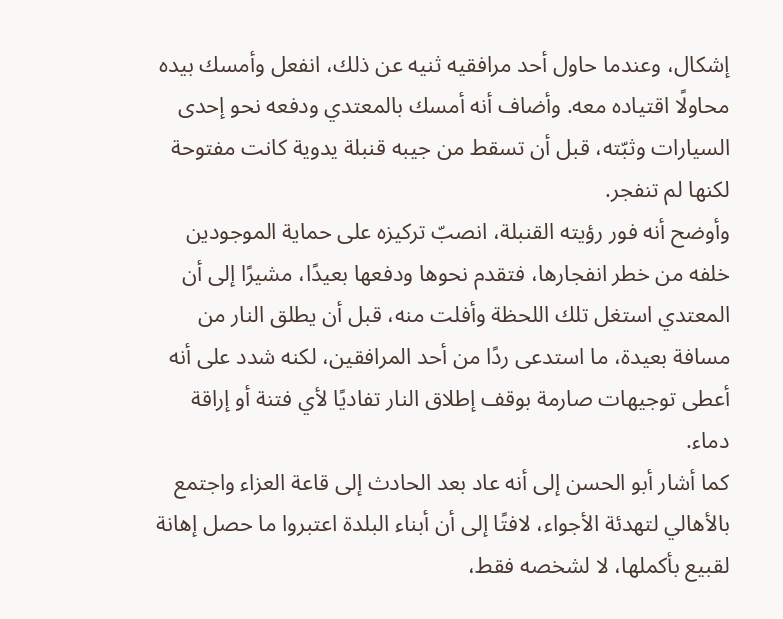إشكال، وعندما حاول أحد مرافقيه ثنيه عن ذلك، انفعل وأمسك بيده محاولًا اقتياده معه. وأضاف أنه أمسك بالمعتدي ودفعه نحو إحدى السيارات وثبّته، قبل أن تسقط من جيبه قنبلة يدوية كانت مفتوحة لكنها لم تنفجر.
وأوضح أنه فور رؤيته القنبلة، انصبّ تركيزه على حماية الموجودين خلفه من خطر انفجارها، فتقدم نحوها ودفعها بعيدًا، مشيرًا إلى أن المعتدي استغل تلك اللحظة وأفلت منه، قبل أن يطلق النار من مسافة بعيدة، ما استدعى ردًا من أحد المرافقين، لكنه شدد على أنه أعطى توجيهات صارمة بوقف إطلاق النار تفاديًا لأي فتنة أو إراقة دماء.
كما أشار أبو الحسن إلى أنه عاد بعد الحادث إلى قاعة العزاء واجتمع بالأهالي لتهدئة الأجواء، لافتًا إلى أن أبناء البلدة اعتبروا ما حصل إهانة لقبيع بأكملها، لا لشخصه فقط،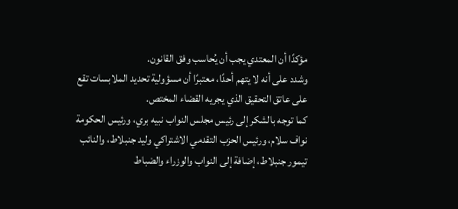مؤكدًا أن المعتدي يجب أن يُحاسب وفق القانون.
وشدد على أنه لا يتهم أحدًا، معتبرًا أن مسؤولية تحديد الملابسات تقع على عاتق التحقيق الذي يجريه القضاء المختص.
كما توجه بالشكر إلى رئيس مجلس النواب نبيه بري، ورئيس الحكومة نواف سلام، ورئيس الحزب التقدمي الاشتراكي وليد جنبلاط، والنائب تيمور جنبلاط، إضافة إلى النواب والوزراء والضباط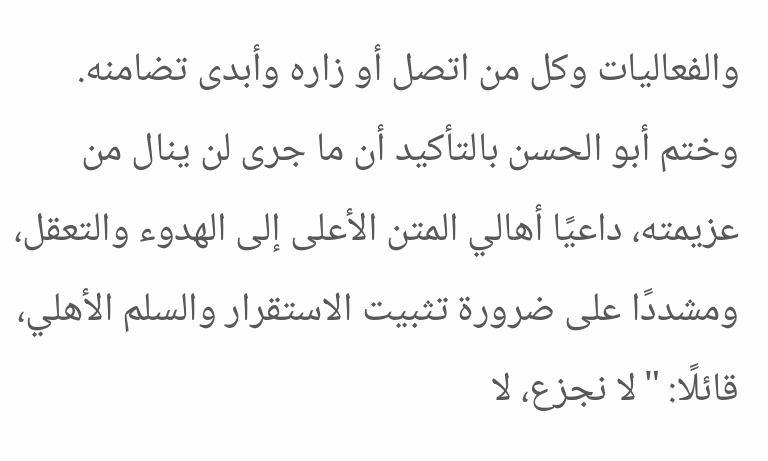والفعاليات وكل من اتصل أو زاره وأبدى تضامنه.
وختم أبو الحسن بالتأكيد أن ما جرى لن ينال من عزيمته، داعيًا أهالي المتن الأعلى إلى الهدوء والتعقل، ومشددًا على ضرورة تثبيت الاستقرار والسلم الأهلي، قائلًا: "لا نجزع، لا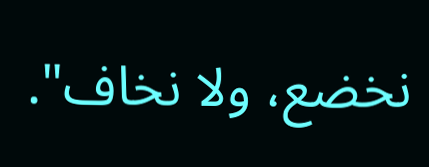نخضع، ولا نخاف".